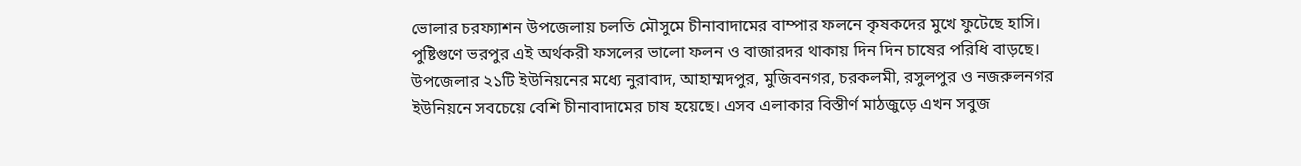ভোলার চরফ্যাশন উপজেলায় চলতি মৌসুমে চীনাবাদামের বাম্পার ফলনে কৃষকদের মুখে ফুটেছে হাসি। পুষ্টিগুণে ভরপুর এই অর্থকরী ফসলের ভালো ফলন ও বাজারদর থাকায় দিন দিন চাষের পরিধি বাড়ছে।
উপজেলার ২১টি ইউনিয়নের মধ্যে নুরাবাদ, আহাম্মদপুর, মুজিবনগর, চরকলমী, রসুলপুর ও নজরুলনগর ইউনিয়নে সবচেয়ে বেশি চীনাবাদামের চাষ হয়েছে। এসব এলাকার বিস্তীর্ণ মাঠজুড়ে এখন সবুজ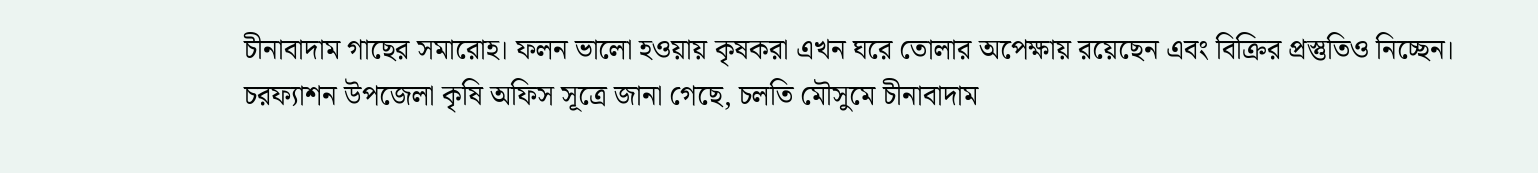চীনাবাদাম গাছের সমারোহ। ফলন ভালো হওয়ায় কৃষকরা এখন ঘরে তোলার অপেক্ষায় রয়েছেন এবং বিক্রির প্রস্তুতিও নিচ্ছেন।
চরফ্যাশন উপজেলা কৃষি অফিস সূত্রে জানা গেছে, চলতি মৌসুমে চীনাবাদাম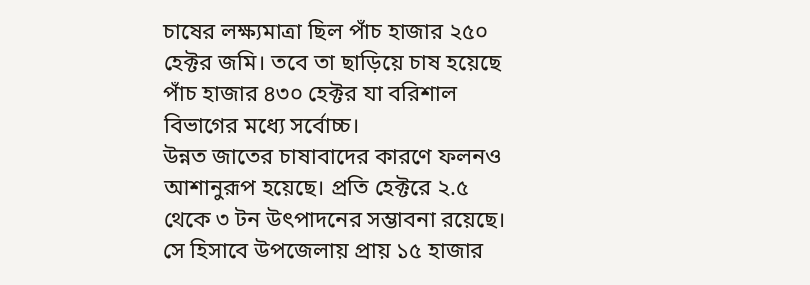চাষের লক্ষ্যমাত্রা ছিল পাঁচ হাজার ২৫০ হেক্টর জমি। তবে তা ছাড়িয়ে চাষ হয়েছে পাঁচ হাজার ৪৩০ হেক্টর যা বরিশাল বিভাগের মধ্যে সর্বোচ্চ।
উন্নত জাতের চাষাবাদের কারণে ফলনও আশানুরূপ হয়েছে। প্রতি হেক্টরে ২.৫ থেকে ৩ টন উৎপাদনের সম্ভাবনা রয়েছে। সে হিসাবে উপজেলায় প্রায় ১৫ হাজার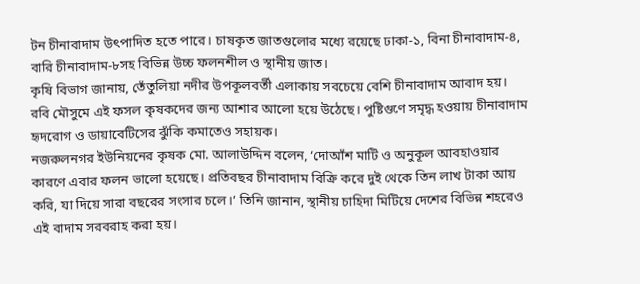টন চীনাবাদাম উৎপাদিত হতে পারে। চাষকৃত জাতগুলোর মধ্যে রয়েছে ঢাকা-১, বিনা চীনাবাদাম-৪, বারি চীনাবাদাম-৮সহ বিভিন্ন উচ্চ ফলনশীল ও স্থানীয় জাত।
কৃষি বিভাগ জানায়, তেঁতুলিয়া নদীর উপকূলবর্তী এলাকায় সবচেয়ে বেশি চীনাবাদাম আবাদ হয়। রবি মৌসুমে এই ফসল কৃষকদের জন্য আশার আলো হয়ে উঠেছে। পুষ্টিগুণে সমৃদ্ধ হওয়ায় চীনাবাদাম হৃদরোগ ও ডায়াবেটিসের ঝুঁকি কমাতেও সহায়ক।
নজরুলনগর ইউনিয়নের কৃষক মো. আলাউদ্দিন বলেন, ‘দোআঁশ মাটি ও অনুকূল আবহাওয়ার কারণে এবার ফলন ভালো হয়েছে। প্রতিবছর চীনাবাদাম বিক্রি করে দুই থেকে তিন লাখ টাকা আয় করি, যা দিয়ে সারা বছরের সংসার চলে।’ তিনি জানান, স্থানীয় চাহিদা মিটিয়ে দেশের বিভিন্ন শহরেও এই বাদাম সরবরাহ করা হয়।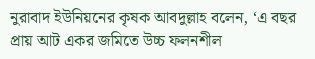নুরাবাদ ইউনিয়নের কৃষক আবদুল্লাহ বলেন, ‘এ বছর প্রায় আট একর জমিতে উচ্চ ফলনশীল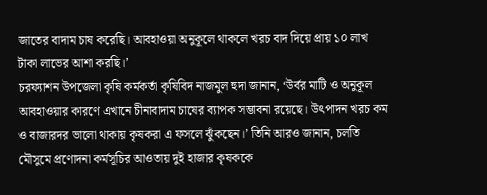জাতের বাদাম চাষ করেছি। আবহাওয়া অনুকূলে থাকলে খরচ বাদ দিয়ে প্রায় ১০ লাখ টাকা লাভের আশা করছি।’
চরফ্যাশন উপজেলা কৃষি কর্মকর্তা কৃষিবিদ নাজমুল হুদা জানান, ‘উর্বর মাটি ও অনুকূল আবহাওয়ার কারণে এখানে চীনাবাদাম চাষের ব্যাপক সম্ভাবনা রয়েছে। উৎপাদন খরচ কম ও বাজারদর ভালো থাকায় কৃষকরা এ ফসলে ঝুঁকছেন।’ তিনি আরও জানান, চলতি মৌসুমে প্রণোদনা কর্মসূচির আওতায় দুই হাজার কৃষককে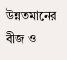উন্নতমানের বীজ ও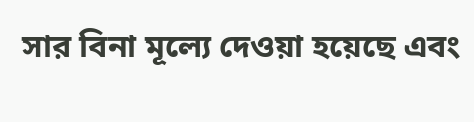সার বিনা মূল্যে দেওয়া হয়েছে এবং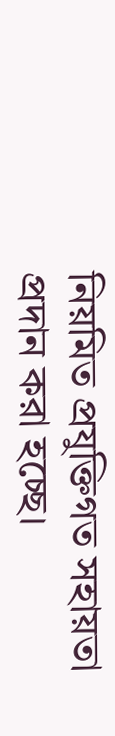নিয়মিত প্রযুক্তিগত সহায়তা প্রদান করা হচ্ছে।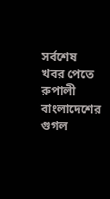সর্বশেষ খবর পেতে রুপালী বাংলাদেশের গুগল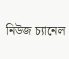নিউজ চ্যানেল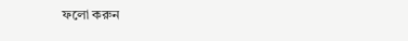ফলো করুন